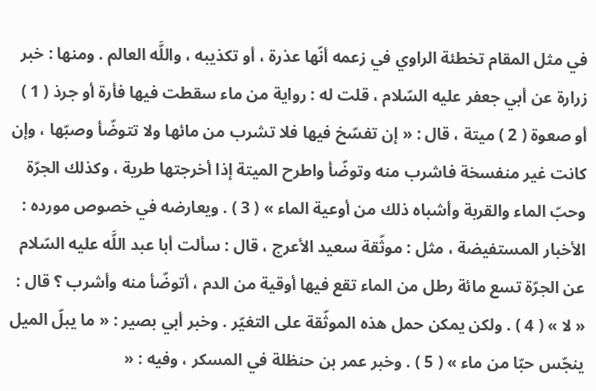في مثل المقام تخطئة الراوي في زعمه أنّها عذرة ، أو تكذيبه ، واللَّه العالم . ومنها : خبر زرارة عن أبي جعفر عليه السّلام ، قلت له : رواية من ماء سقطت فيها فأرة أو جرذ ( 1 ) أو صعوة ( 2 ) ميتة ، قال : « إن تفسّخ فيها فلا تشرب من مائها ولا تتوضّأ وصبّها ، وإن كانت غير منفسخة فاشرب منه وتوضّأ واطرح الميتة إذا أخرجتها طرية ، وكذلك الجرّة وحبّ الماء والقربة وأشباه ذلك من أوعية الماء » ( 3 ) . ويعارضه في خصوص مورده : الأخبار المستفيضة ، مثل : موثّقة سعيد الأعرج ، قال : سألت أبا عبد اللَّه عليه السّلام عن الجرّة تسع مائة رطل من الماء تقع فيها أوقية من الدم ، أتوضّأ منه وأشرب ؟ قال : « لا » ( 4 ) . ولكن يمكن حمل هذه الموثّقة على التغيّر . وخبر أبي بصير : « ما يبلّ الميل ينجّس حبّا من ماء » ( 5 ) . وخبر عمر بن حنظلة في المسكر ، وفيه : «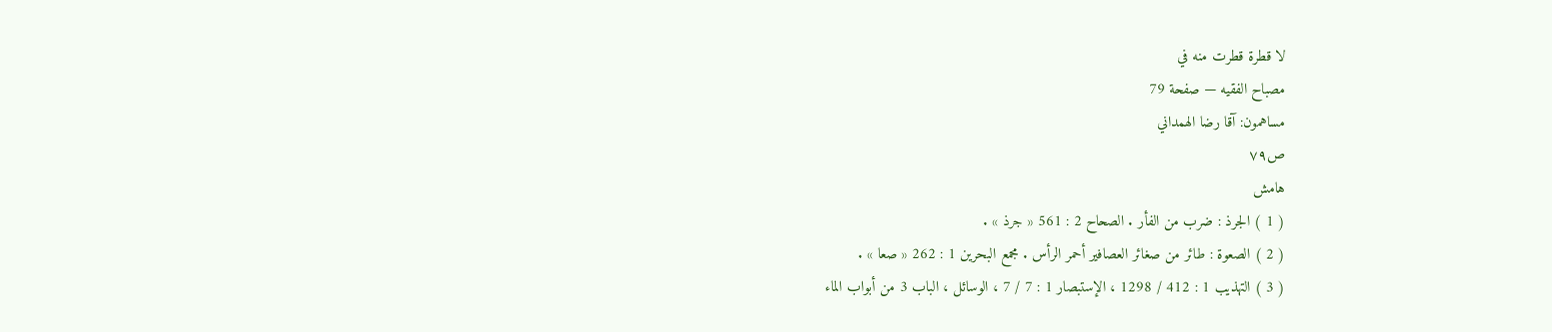لا قطرة قطرت منه في
مصباح الفقيه — صفحة 79
مساهمون: آقا رضا الهمداني
ص٧٩
هامش
( 1 ) الجرذ : ضرب من الفأر . الصحاح 2 : 561 « جرذ » .
( 2 ) الصعوة : طائر من صغائر العصافير أحمر الرأس . مجمع البحرين 1 : 262 « صعا » .
( 3 ) التهذيب 1 : 412 / 1298 ، الإستبصار 1 : 7 / 7 ، الوسائل ، الباب 3 من أبواب الماء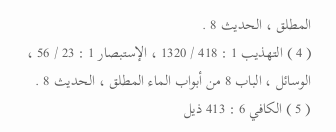المطلق ، الحديث 8 .
( 4 ) التهذيب 1 : 418 / 1320 ، الإستبصار 1 : 23 / 56 ، الوسائل ، الباب 8 من أبواب الماء المطلق ، الحديث 8 .
( 5 ) الكافي 6 : 413 ذيل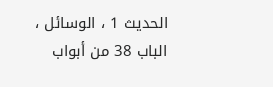الحديث 1 ، الوسائل ، الباب 38 من أبواب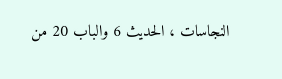النجاسات ، الحديث 6 والباب 20 من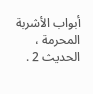أبواب الأشربة المحرمة ، الحديث 2 .